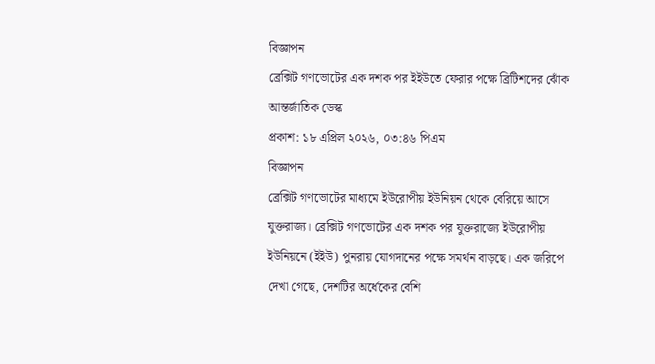বিজ্ঞাপন
ব্রেক্সিট গণভোটের এক দশক পর ইইউতে ফেরার পক্ষে ব্রিটিশদের ঝোঁক
আন্তর্জাতিক ডেস্ক
প্রকাশ: ১৮ এপ্রিল ২০২৬, ০৩:৪৬ পিএম
বিজ্ঞাপন
ব্রেক্সিট গণভোটের মাধ্যমে ইউরোপীয় ইউনিয়ন থেকে বেরিয়ে আসে যুক্তরাজ্য। ব্রেক্সিট গণভোটের এক দশক পর যুক্তরাজ্যে ইউরোপীয় ইউনিয়নে (ইইউ) পুনরায় যোগদানের পক্ষে সমর্থন বাড়ছে। এক জরিপে দেখা গেছে, দেশটির অর্ধেকের বেশি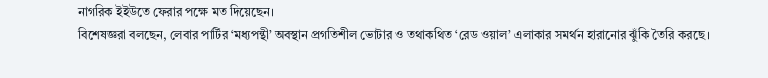নাগরিক ইইউতে ফেরার পক্ষে মত দিয়েছেন।
বিশেষজ্ঞরা বলছেন, লেবার পার্টির ‘মধ্যপন্থী’ অবস্থান প্রগতিশীল ভোটার ও তথাকথিত ‘রেড ওয়াল’ এলাকার সমর্থন হারানোর ঝুঁকি তৈরি করছে।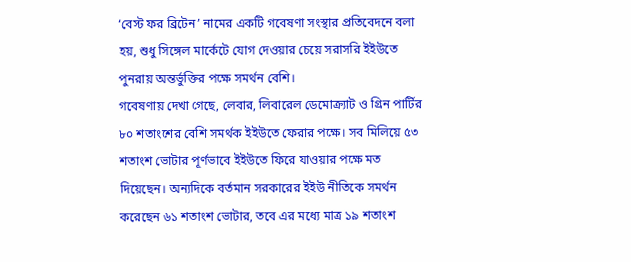‘বেস্ট ফর ব্রিটেন’ নামের একটি গবেষণা সংস্থার প্রতিবেদনে বলা হয়, শুধু সিঙ্গেল মার্কেটে যোগ দেওয়ার চেয়ে সরাসরি ইইউতে পুনরায় অন্তর্ভুক্তির পক্ষে সমর্থন বেশি।
গবেষণায় দেখা গেছে, লেবার, লিবারেল ডেমোক্র্যাট ও গ্রিন পার্টির ৮০ শতাংশের বেশি সমর্থক ইইউতে ফেরার পক্ষে। সব মিলিয়ে ৫৩ শতাংশ ভোটার পূর্ণভাবে ইইউতে ফিরে যাওয়ার পক্ষে মত দিয়েছেন। অন্যদিকে বর্তমান সরকারের ইইউ নীতিকে সমর্থন করেছেন ৬১ শতাংশ ভোটার, তবে এর মধ্যে মাত্র ১৯ শতাংশ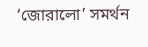‘জোরালো’ সমর্থন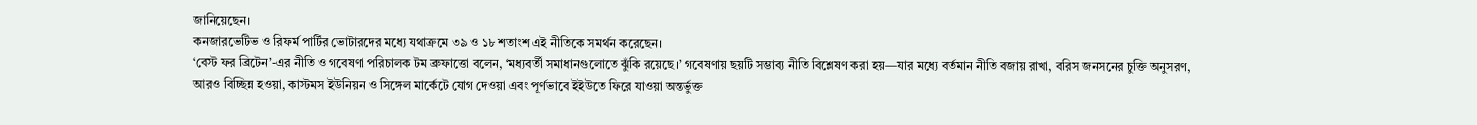জানিয়েছেন।
কনজারভেটিভ ও রিফর্ম পার্টির ভোটারদের মধ্যে যথাক্রমে ৩৯ ও ১৮ শতাংশ এই নীতিকে সমর্থন করেছেন।
‘বেস্ট ফর ব্রিটেন’-এর নীতি ও গবেষণা পরিচালক টম ব্রুফাত্তো বলেন, ‘মধ্যবর্তী সমাধানগুলোতে ঝুঁকি রয়েছে।’ গবেষণায় ছয়টি সম্ভাব্য নীতি বিশ্লেষণ করা হয়—যার মধ্যে বর্তমান নীতি বজায় রাখা, বরিস জনসনের চুক্তি অনুসরণ, আরও বিচ্ছিন্ন হওয়া, কাস্টমস ইউনিয়ন ও সিঙ্গেল মার্কেটে যোগ দেওয়া এবং পূর্ণভাবে ইইউতে ফিরে যাওয়া অন্তর্ভুক্ত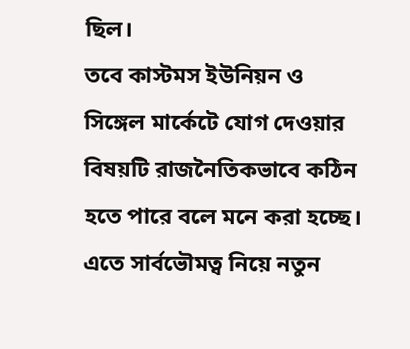ছিল।
তবে কাস্টমস ইউনিয়ন ও সিঙ্গেল মার্কেটে যোগ দেওয়ার বিষয়টি রাজনৈতিকভাবে কঠিন হতে পারে বলে মনে করা হচ্ছে। এতে সার্বভৌমত্ব নিয়ে নতুন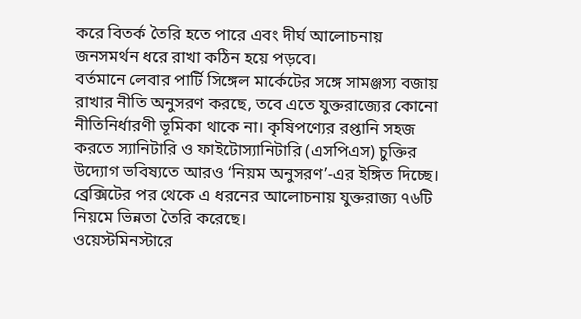করে বিতর্ক তৈরি হতে পারে এবং দীর্ঘ আলোচনায় জনসমর্থন ধরে রাখা কঠিন হয়ে পড়বে।
বর্তমানে লেবার পার্টি সিঙ্গেল মার্কেটের সঙ্গে সামঞ্জস্য বজায় রাখার নীতি অনুসরণ করছে, তবে এতে যুক্তরাজ্যের কোনো নীতিনির্ধারণী ভূমিকা থাকে না। কৃষিপণ্যের রপ্তানি সহজ করতে স্যানিটারি ও ফাইটোস্যানিটারি (এসপিএস) চুক্তির উদ্যোগ ভবিষ্যতে আরও ‘নিয়ম অনুসরণ’-এর ইঙ্গিত দিচ্ছে।
ব্রেক্সিটের পর থেকে এ ধরনের আলোচনায় যুক্তরাজ্য ৭৬টি নিয়মে ভিন্নতা তৈরি করেছে।
ওয়েস্টমিনস্টারে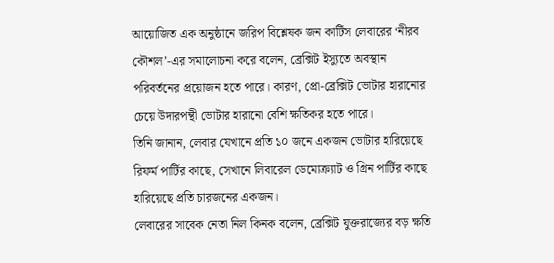আয়োজিত এক অনুষ্ঠানে জরিপ বিশ্লেষক জন কার্টিস লেবারের ‘নীরব কৌশল’-এর সমালোচনা করে বলেন, ব্রেক্সিট ইস্যুতে অবস্থান পরিবর্তনের প্রয়োজন হতে পারে। কারণ, প্রো-ব্রেক্সিট ভোটার হারানোর চেয়ে উদারপন্থী ভোটার হারানো বেশি ক্ষতিকর হতে পারে।
তিনি জানান, লেবার যেখানে প্রতি ১০ জনে একজন ভোটার হারিয়েছে রিফর্ম পার্টির কাছে, সেখানে লিবারেল ডেমোক্র্যাট ও গ্রিন পার্টির কাছে হারিয়েছে প্রতি চারজনের একজন।
লেবারের সাবেক নেতা নিল কিনক বলেন, ব্রেক্সিট যুক্তরাজ্যের বড় ক্ষতি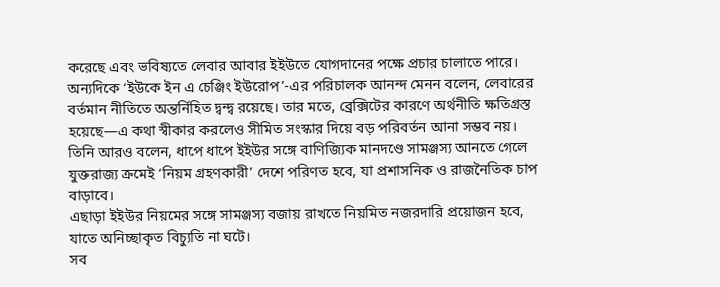করেছে এবং ভবিষ্যতে লেবার আবার ইইউতে যোগদানের পক্ষে প্রচার চালাতে পারে।
অন্যদিকে ‘ইউকে ইন এ চেঞ্জিং ইউরোপ’-এর পরিচালক আনন্দ মেনন বলেন, লেবারের বর্তমান নীতিতে অন্তর্নিহিত দ্বন্দ্ব রয়েছে। তার মতে, ব্রেক্সিটের কারণে অর্থনীতি ক্ষতিগ্রস্ত হয়েছে—এ কথা স্বীকার করলেও সীমিত সংস্কার দিয়ে বড় পরিবর্তন আনা সম্ভব নয়।
তিনি আরও বলেন, ধাপে ধাপে ইইউর সঙ্গে বাণিজ্যিক মানদণ্ডে সামঞ্জস্য আনতে গেলে যুক্তরাজ্য ক্রমেই ‘নিয়ম গ্রহণকারী’ দেশে পরিণত হবে, যা প্রশাসনিক ও রাজনৈতিক চাপ বাড়াবে।
এছাড়া ইইউর নিয়মের সঙ্গে সামঞ্জস্য বজায় রাখতে নিয়মিত নজরদারি প্রয়োজন হবে, যাতে অনিচ্ছাকৃত বিচ্যুতি না ঘটে।
সব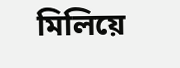মিলিয়ে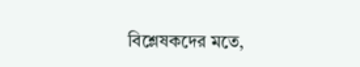বিশ্লেষকদের মতে,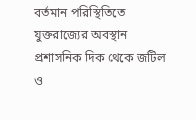বর্তমান পরিস্থিতিতে যুক্তরাজ্যের অবস্থান প্রশাসনিক দিক থেকে জটিল ও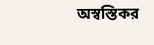অস্বস্তিকর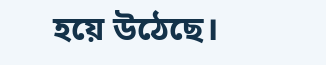হয়ে উঠেছে।